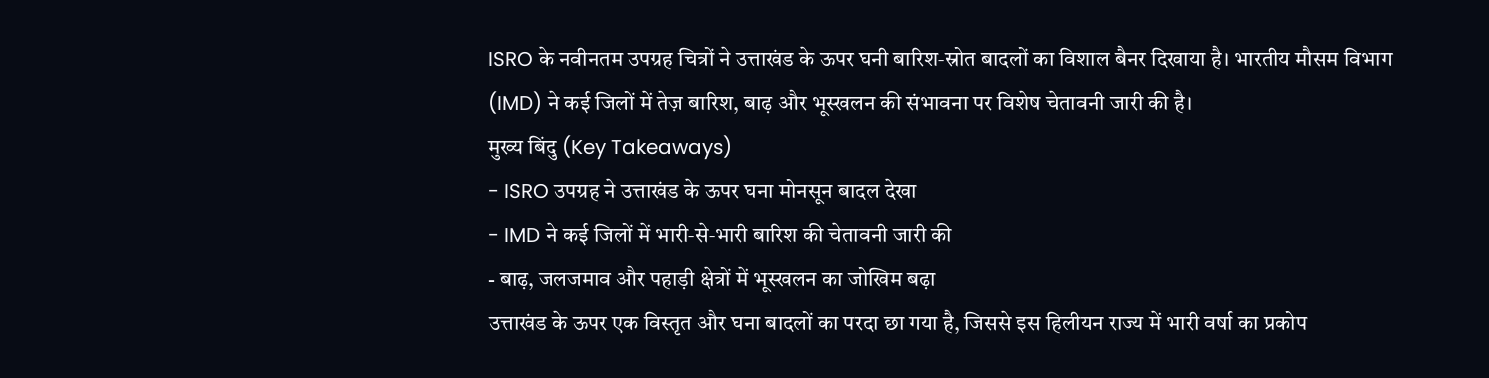ISRO के नवीनतम उपग्रह चित्रों ने उत्ताखंड के ऊपर घनी बारिश‑स्रोत बादलों का विशाल बैनर दिखाया है। भारतीय मौसम विभाग (IMD) ने कई जिलों में तेज़ बारिश, बाढ़ और भूस्खलन की संभावना पर विशेष चेतावनी जारी की है।
मुख्य बिंदु (Key Takeaways)
- ISRO उपग्रह ने उत्ताखंड के ऊपर घना मोनसून बादल देखा
- IMD ने कई जिलों में भारी‑से‑भारी बारिश की चेतावनी जारी की
- बाढ़, जलजमाव और पहाड़ी क्षेत्रों में भूस्खलन का जोखिम बढ़ा
उत्ताखंड के ऊपर एक विस्तृत और घना बादलों का परदा छा गया है, जिससे इस हिलीयन राज्य में भारी वर्षा का प्रकोप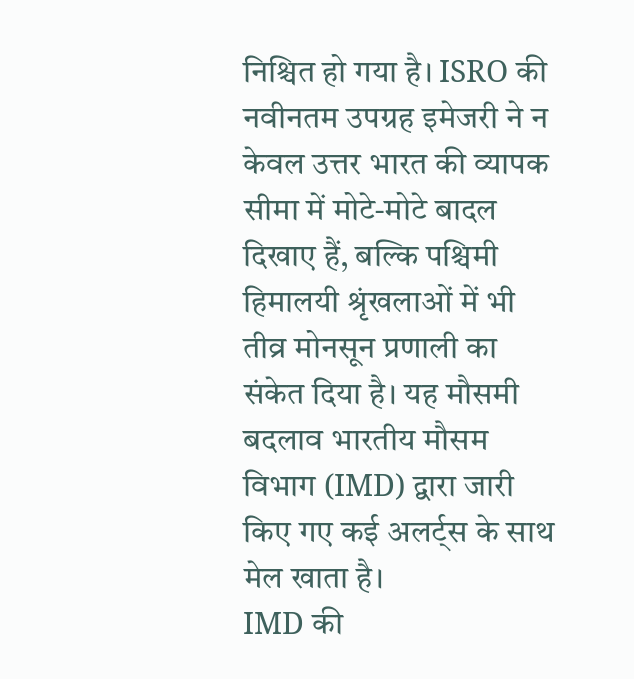निश्चित हो गया है। ISRO की नवीनतम उपग्रह इमेजरी ने न केवल उत्तर भारत की व्यापक सीमा में मोटे‑मोटे बादल दिखाए हैं, बल्कि पश्चिमी हिमालयी श्रृंखलाओं में भी तीव्र मोनसून प्रणाली का संकेत दिया है। यह मौसमी बदलाव भारतीय मौसम विभाग (IMD) द्वारा जारी किए गए कई अलर्ट्स के साथ मेल खाता है।
IMD की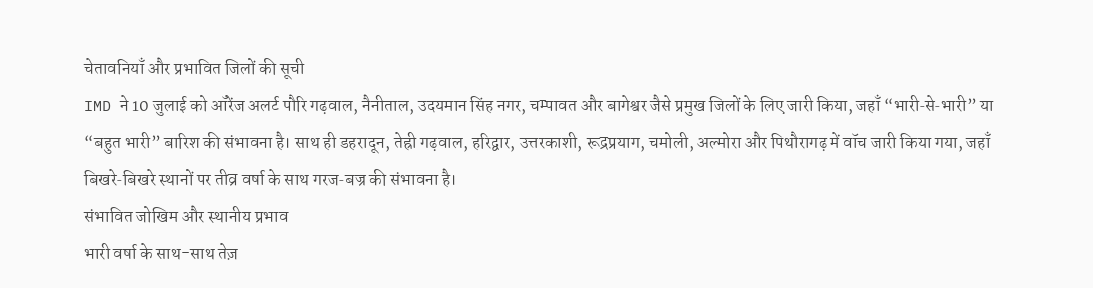चेतावनियाँ और प्रभावित जिलों की सूची
IMD ने 10 जुलाई को ऑरेंज अलर्ट पौरि गढ़वाल, नैनीताल, उदयमान सिंह नगर, चम्पावत और बागेश्वर जैसे प्रमुख जिलों के लिए जारी किया, जहाँ “भारी‑से‑भारी” या “बहुत भारी” बारिश की संभावना है। साथ ही डहरादून, तेह्री गढ़वाल, हरिद्वार, उत्तरकाशी, रूद्रप्रयाग, चमोली, अल्मोरा और पिथौरागढ़ में वॉच जारी किया गया, जहाँ बिखरे‑बिखरे स्थानों पर तीव्र वर्षा के साथ गरज‑बज्र की संभावना है।
संभावित जोखिम और स्थानीय प्रभाव
भारी वर्षा के साथ-साथ तेज़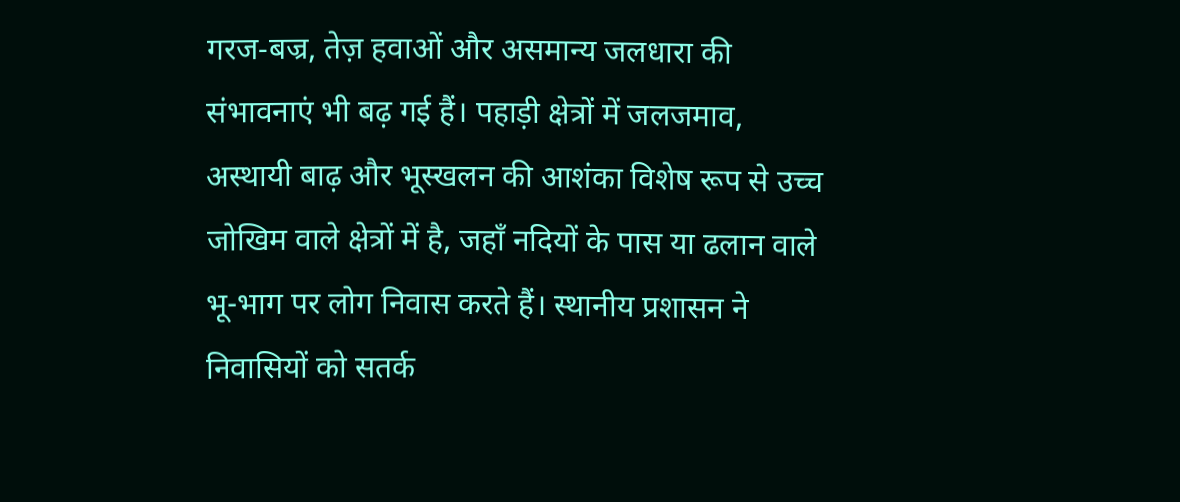गरज‑बज्र, तेज़ हवाओं और असमान्य जलधारा की संभावनाएं भी बढ़ गई हैं। पहाड़ी क्षेत्रों में जलजमाव, अस्थायी बाढ़ और भूस्खलन की आशंका विशेष रूप से उच्च जोखिम वाले क्षेत्रों में है, जहाँ नदियों के पास या ढलान वाले भू-भाग पर लोग निवास करते हैं। स्थानीय प्रशासन ने निवासियों को सतर्क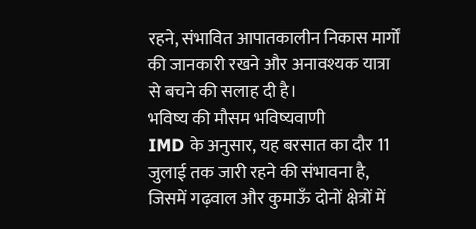रहने, संभावित आपातकालीन निकास मार्गों की जानकारी रखने और अनावश्यक यात्रा से बचने की सलाह दी है।
भविष्य की मौसम भविष्यवाणी
IMD के अनुसार, यह बरसात का दौर 11 जुलाई तक जारी रहने की संभावना है, जिसमें गढ़वाल और कुमाऊँ दोनों क्षेत्रों में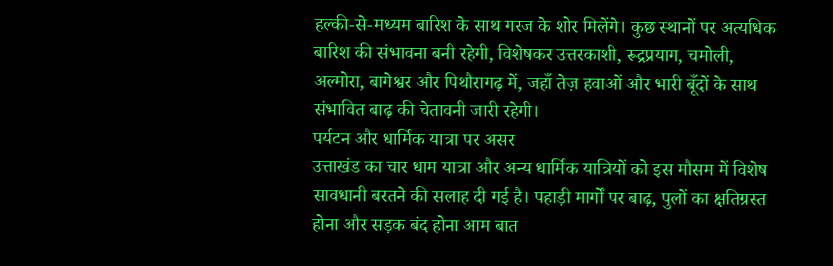हल्की‑से‑मध्यम बारिश के साथ गरज के शोर मिलेंगे। कुछ स्थानों पर अत्यधिक बारिश की संभावना बनी रहेगी, विशेषकर उत्तरकाशी, रूद्रप्रयाग, चमोली, अल्मोरा, बागेश्वर और पिथौरागढ़ में, जहाँ तेज़ हवाओं और भारी बूँदों के साथ संभावित बाढ़ की चेतावनी जारी रहेगी।
पर्यटन और धार्मिक यात्रा पर असर
उत्ताखंड का चार धाम यात्रा और अन्य धार्मिक यात्रियों को इस मौसम में विशेष सावधानी बरतने की सलाह दी गई है। पहाड़ी मार्गों पर बाढ़, पुलों का क्षतिग्रस्त होना और सड़क बंद होना आम बात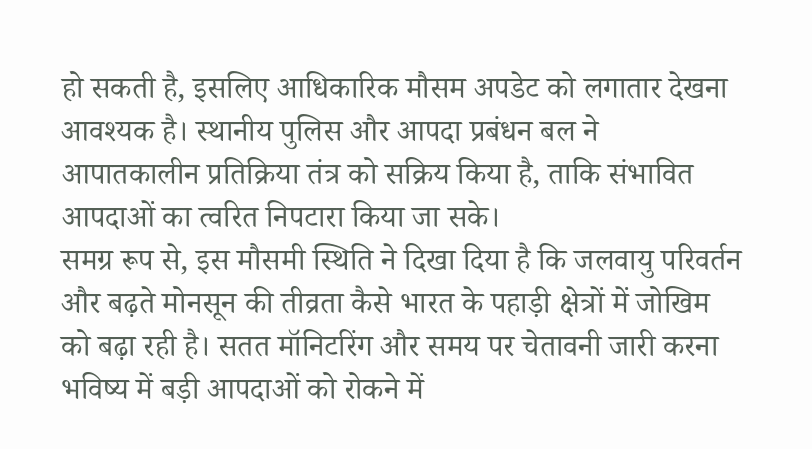हो सकती है, इसलिए आधिकारिक मौसम अपडेट को लगातार देखना आवश्यक है। स्थानीय पुलिस और आपदा प्रबंधन बल ने आपातकालीन प्रतिक्रिया तंत्र को सक्रिय किया है, ताकि संभावित आपदाओं का त्वरित निपटारा किया जा सके।
समग्र रूप से, इस मौसमी स्थिति ने दिखा दिया है कि जलवायु परिवर्तन और बढ़ते मोनसून की तीव्रता कैसे भारत के पहाड़ी क्षेत्रों में जोखिम को बढ़ा रही है। सतत मॉनिटरिंग और समय पर चेतावनी जारी करना भविष्य में बड़ी आपदाओं को रोकने में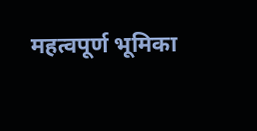महत्वपूर्ण भूमिका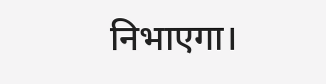निभाएगा।